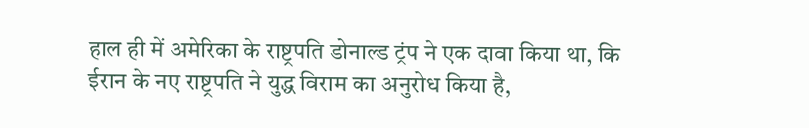हाल ही में अमेरिका के राष्ट्रपति डोनाल्ड ट्रंप ने एक दावा किया था, कि ईरान के नए राष्ट्रपति ने युद्ध विराम का अनुरोध किया है,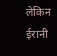लेकिन ईरानी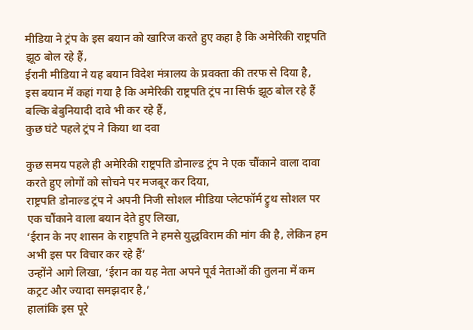मीडिया ने ट्रंप के इस बयान को खारिज करते हुए कहा है कि अमेरिकी राष्ट्रपति झूठ बोल रहे हैं,
ईरानी मीडिया ने यह बयान विदेश मंत्रालय के प्रवक्ता की तरफ से दिया है,
इस बयान में कहां गया है कि अमेरिकी राष्ट्रपति ट्रंप ना सिर्फ झूठ बोल रहे हैं बल्कि बेबुनियादी दावे भी कर रहे हैं,
कुछ घंटे पहले ट्रंप ने किया था दवा

कुछ समय पहले ही अमेरिकी राष्ट्रपति डोनाल्ड ट्रंप ने एक चौंकाने वाला दावा करते हुए लोगों को सोचने पर मजबूर कर दिया,
राष्ट्रपति डोनाल्ड ट्रंप ने अपनी निजी सोशल मीडिया प्लेटफॉर्म ट्रुथ सोशल पर एक चौंकाने वाला बयान देते हुए लिखा,
‘ईरान के नए शासन के राष्ट्रपति ने हमसे युद्धविराम की मांग की है, लेकिन हम अभी इस पर विचार कर रहे हैं’
उन्होंने आगे लिखा, ‘ईरान का यह नेता अपने पूर्व नेताओं की तुलना में कम कट्रट और ज्यादा समझदार है,’
हालांकि इस पूरे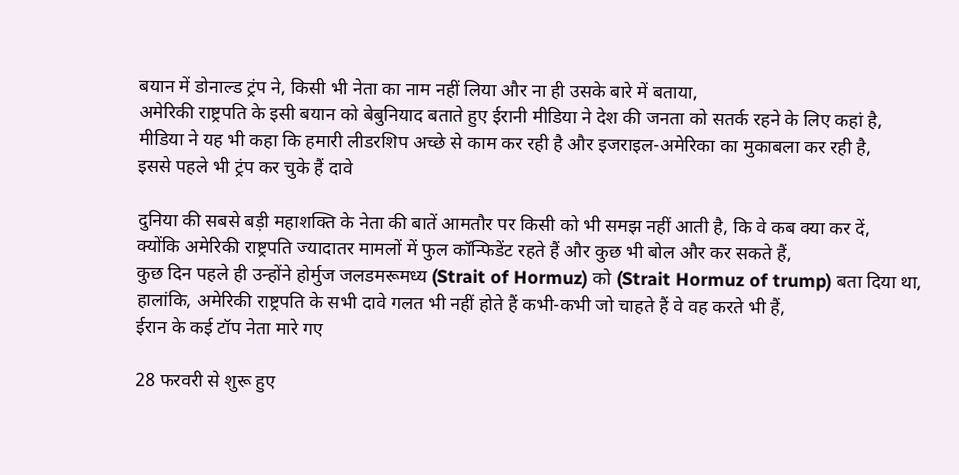बयान में डोनाल्ड ट्रंप ने, किसी भी नेता का नाम नहीं लिया और ना ही उसके बारे में बताया,
अमेरिकी राष्ट्रपति के इसी बयान को बेबुनियाद बताते हुए ईरानी मीडिया ने देश की जनता को सतर्क रहने के लिए कहां है,
मीडिया ने यह भी कहा कि हमारी लीडरशिप अच्छे से काम कर रही है और इजराइल-अमेरिका का मुकाबला कर रही है,
इससे पहले भी ट्रंप कर चुके हैं दावे

दुनिया की सबसे बड़ी महाशक्ति के नेता की बातें आमतौर पर किसी को भी समझ नहीं आती है, कि वे कब क्या कर दें,
क्योंकि अमेरिकी राष्ट्रपति ज्यादातर मामलों में फुल कॉन्फिडेंट रहते हैं और कुछ भी बोल और कर सकते हैं,
कुछ दिन पहले ही उन्होंने होर्मुज जलडमरूमध्य (Strait of Hormuz) को (Strait Hormuz of trump) बता दिया था,
हालांकि, अमेरिकी राष्ट्रपति के सभी दावे गलत भी नहीं होते हैं कभी-कभी जो चाहते हैं वे वह करते भी हैं,
ईरान के कई टॉप नेता मारे गए

28 फरवरी से शुरू हुए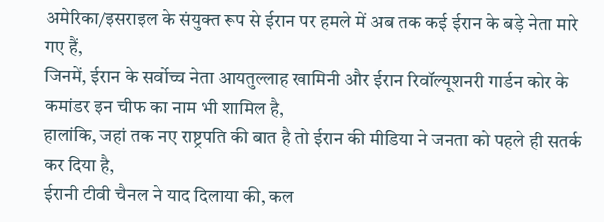अमेरिका/इसराइल के संयुक्त रूप से ईरान पर हमले में अब तक कई ईरान के बड़े नेता मारे गए हैं,
जिनमें, ईरान के सर्वोच्च नेता आयतुल्लाह खामिनी और ईरान रिवॉल्यूशनरी गार्डन कोर के कमांडर इन चीफ का नाम भी शामिल है,
हालांकि, जहां तक नए राष्ट्रपति की बात है तो ईरान की मीडिया ने जनता को पहले ही सतर्क कर दिया है,
ईरानी टीवी चैनल ने याद दिलाया की, कल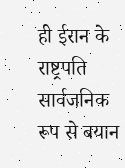ही ईरान के राष्ट्रपति सार्वजनिक रूप से बयान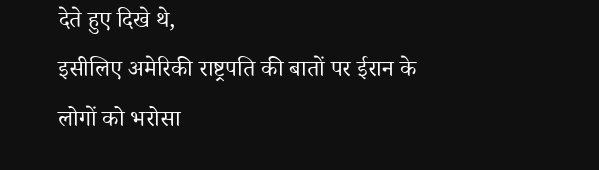देते हुए दिखे थे,
इसीलिए अमेरिकी राष्ट्रपति की बातों पर ईरान के लोगों को भरोसा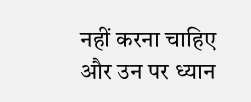नहीं करना चाहिए और उन पर ध्यान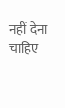नहीं देना चाहिए